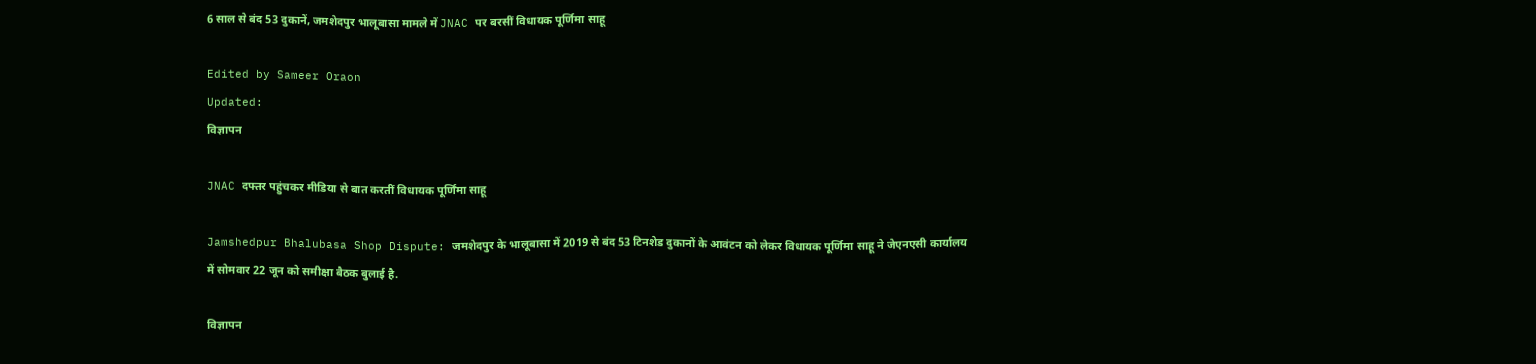6 साल से बंद 53 दुकानें, जमशेदपुर भालूबासा मामले में JNAC पर बरसीं विधायक पूर्णिमा साहू

Edited by Sameer Oraon
Updated:
विज्ञापन

JNAC दफ्तर पहुंचकर मीडिया से बात करतीं विधायक पूर्णिंमा साहू

Jamshedpur Bhalubasa Shop Dispute: जमशेदपुर के भालूबासा में 2019 से बंद 53 टिनशेड दुकानों के आवंटन को लेकर विधायक पूर्णिमा साहू ने जेएनएसी कार्यालय में सोमवार 22 जून को समीक्षा बैठक बुलाई है.

विज्ञापन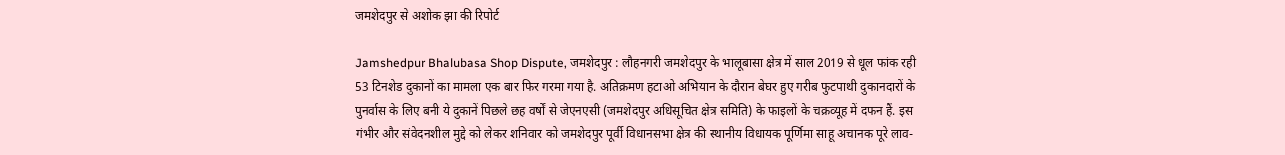जमशेदपुर से अशोक झा की रिपोर्ट

Jamshedpur Bhalubasa Shop Dispute, जमशेदपुर : लौहनगरी जमशेदपुर के भालूबासा क्षेत्र में साल 2019 से धूल फांक रही 53 टिनशेड दुकानों का मामला एक बार फिर गरमा गया है. अतिक्रमण हटाओ अभियान के दौरान बेघर हुए गरीब फुटपाथी दुकानदारों के पुनर्वास के लिए बनी ये दुकानें पिछले छह वर्षों से जेएनएसी (जमशेदपुर अधिसूचित क्षेत्र समिति) के फाइलों के चक्रव्यूह में दफन हैं. इस गंभीर और संवेदनशील मुद्दे को लेकर शनिवार को जमशेदपुर पूर्वी विधानसभा क्षेत्र की स्थानीय विधायक पूर्णिमा साहू अचानक पूरे लाव-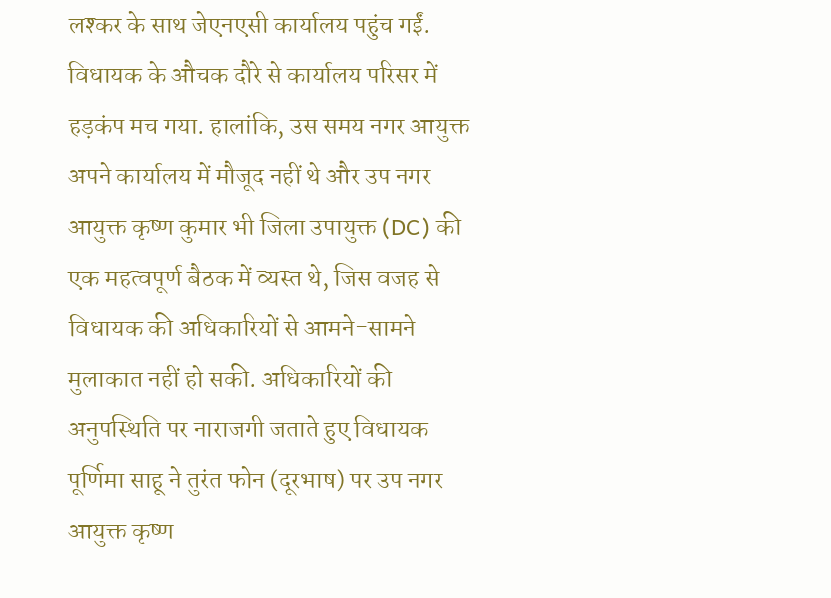लश्कर के साथ जेएनएसी कार्यालय पहुंच गईं. विधायक के औचक दौरे से कार्यालय परिसर में हड़कंप मच गया. हालांकि, उस समय नगर आयुक्त अपने कार्यालय में मौजूद नहीं थे और उप नगर आयुक्त कृष्ण कुमार भी जिला उपायुक्त (DC) की एक महत्वपूर्ण बैठक में व्यस्त थे, जिस वजह से विधायक की अधिकारियों से आमने-सामने मुलाकात नहीं हो सकी. अधिकारियों की अनुपस्थिति पर नाराजगी जताते हुए विधायक पूर्णिमा साहू ने तुरंत फोन (दूरभाष) पर उप नगर आयुक्त कृष्ण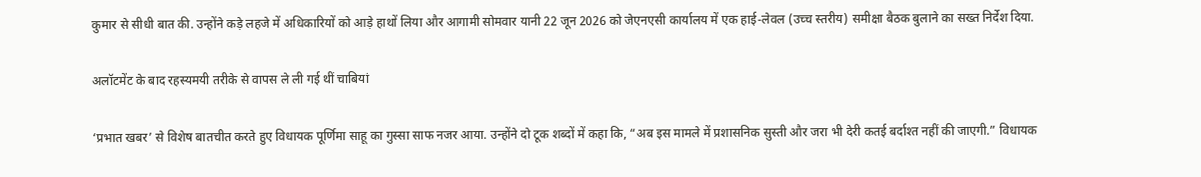कुमार से सीधी बात की. उन्होंने कड़े लहजे में अधिकारियों को आड़े हाथों लिया और आगामी सोमवार यानी 22 जून 2026 को जेएनएसी कार्यालय में एक हाई-लेवल (उच्च स्तरीय) समीक्षा बैठक बुलाने का सख्त निर्देश दिया.

अलॉटमेंट के बाद रहस्यमयी तरीके से वापस ले ली गई थीं चाबियां

‘प्रभात खबर’ से विशेष बातचीत करते हुए विधायक पूर्णिमा साहू का गुस्सा साफ नजर आया. उन्होंने दो टूक शब्दों में कहा कि, “अब इस मामले में प्रशासनिक सुस्ती और जरा भी देरी कतई बर्दाश्त नहीं की जाएगी.” विधायक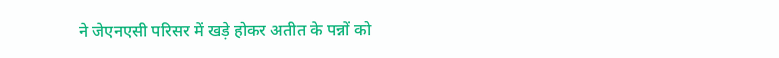ने जेएनएसी परिसर में खड़े होकर अतीत के पन्नों को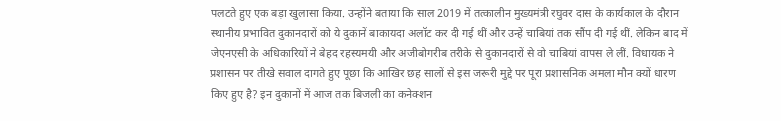पलटते हुए एक बड़ा खुलासा किया. उन्होंने बताया कि साल 2019 में तत्कालीन मुख्यमंत्री रघुवर दास के कार्यकाल के दौरान स्थानीय प्रभावित दुकानदारों को ये दुकानें बाकायदा अलॉट कर दी गई थीं और उन्हें चाबियां तक सौंप दी गई थीं. लेकिन बाद में जेएनएसी के अधिकारियों ने बेहद रहस्यमयी और अजीबोगरीब तरीके से दुकानदारों से वो चाबियां वापस ले लीं. विधायक ने प्रशासन पर तीखे सवाल दागते हुए पूछा कि आखिर छह सालों से इस जरूरी मुद्दे पर पूरा प्रशासनिक अमला मौन क्यों धारण किए हुए है? इन दुकानों में आज तक बिजली का कनेक्शन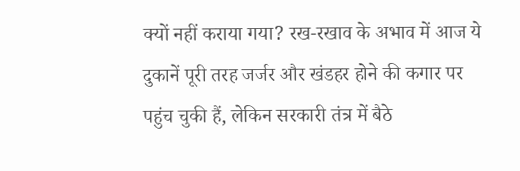क्यों नहीं कराया गया? रख-रखाव के अभाव में आज ये दुकानें पूरी तरह जर्जर और खंडहर होने की कगार पर पहुंच चुकी हैं, लेकिन सरकारी तंत्र में बैठे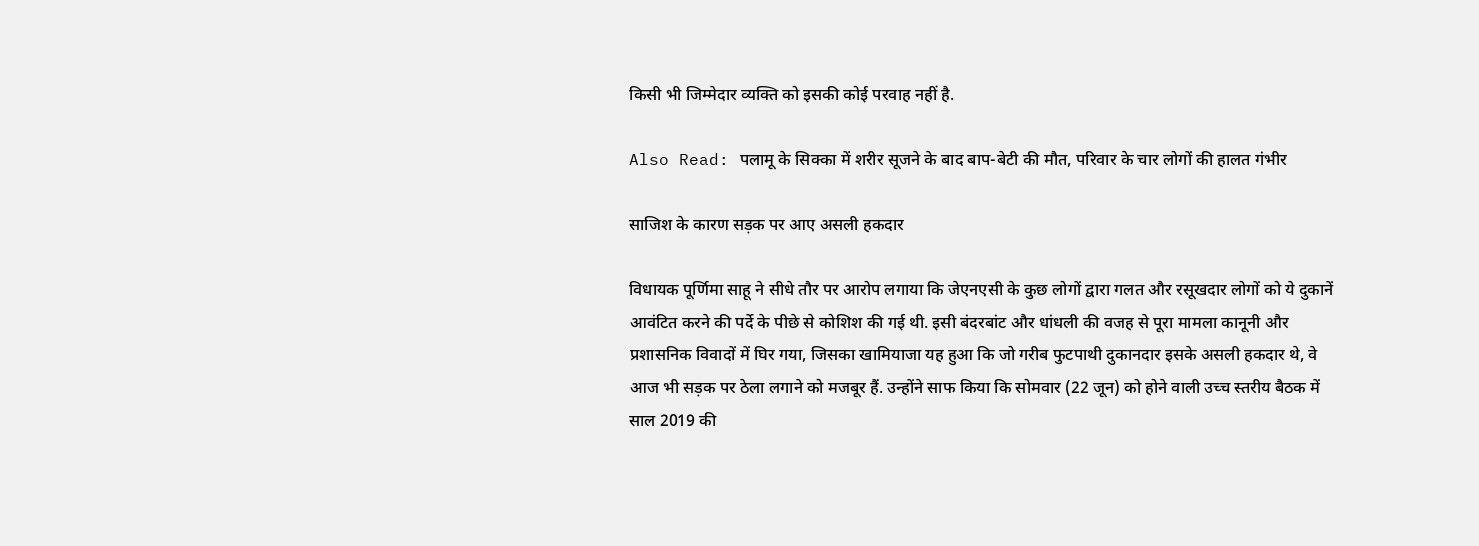किसी भी जिम्मेदार व्यक्ति को इसकी कोई परवाह नहीं है.

Also Read: पलामू के सिक्का में शरीर सूजने के बाद बाप-बेटी की मौत, परिवार के चार लोगों की हालत गंभीर

साजिश के कारण सड़क पर आए असली हकदार

विधायक पूर्णिमा साहू ने सीधे तौर पर आरोप लगाया कि जेएनएसी के कुछ लोगों द्वारा गलत और रसूखदार लोगों को ये दुकानें आवंटित करने की पर्दे के पीछे से कोशिश की गई थी. इसी बंदरबांट और धांधली की वजह से पूरा मामला कानूनी और प्रशासनिक विवादों में घिर गया, जिसका खामियाजा यह हुआ कि जो गरीब फुटपाथी दुकानदार इसके असली हकदार थे, वे आज भी सड़क पर ठेला लगाने को मजबूर हैं. उन्होंने साफ किया कि सोमवार (22 जून) को होने वाली उच्च स्तरीय बैठक में साल 2019 की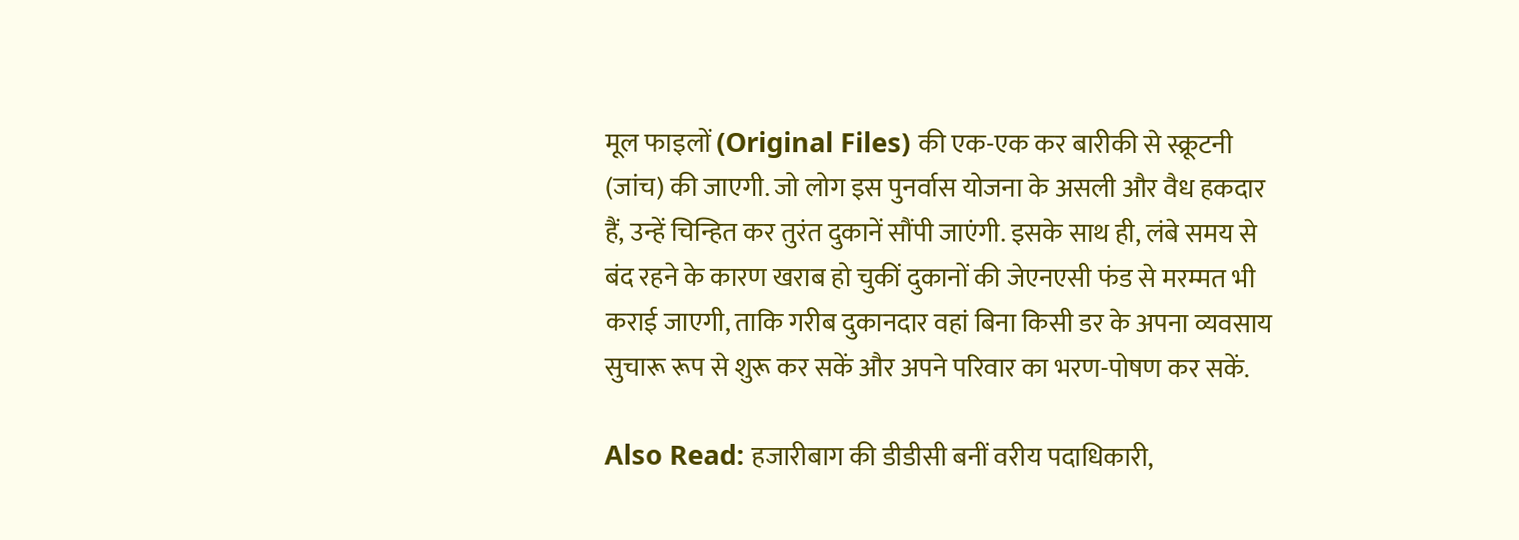मूल फाइलों (Original Files) की एक-एक कर बारीकी से स्क्रूटनी (जांच) की जाएगी. जो लोग इस पुनर्वास योजना के असली और वैध हकदार हैं, उन्हें चिन्हित कर तुरंत दुकानें सौंपी जाएंगी. इसके साथ ही, लंबे समय से बंद रहने के कारण खराब हो चुकीं दुकानों की जेएनएसी फंड से मरम्मत भी कराई जाएगी, ताकि गरीब दुकानदार वहां बिना किसी डर के अपना व्यवसाय सुचारू रूप से शुरू कर सकें और अपने परिवार का भरण-पोषण कर सकें.

Also Read: हजारीबाग की डीडीसी बनीं वरीय पदाधिकारी,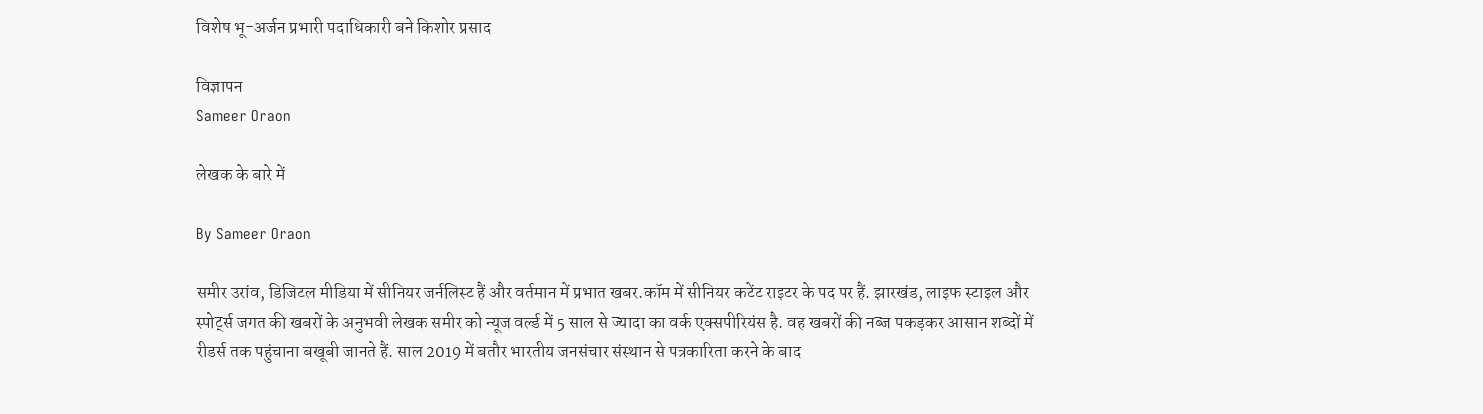विशेष भू-अर्जन प्रभारी पदाधिकारी बने किशोर प्रसाद

विज्ञापन
Sameer Oraon

लेखक के बारे में

By Sameer Oraon

समीर उरांव, डिजिटल मीडिया में सीनियर जर्नलिस्ट हैं और वर्तमान में प्रभात खबर.कॉम में सीनियर कटेंट राइटर के पद पर हैं. झारखंड, लाइफ स्टाइल और स्पोर्ट्स जगत की खबरों के अनुभवी लेखक समीर को न्यूज वर्ल्ड में 5 साल से ज्यादा का वर्क एक्सपीरियंस है. वह खबरों की नब्ज पकड़कर आसान शब्दों में रीडर्स तक पहुंचाना बखूबी जानते हैं. साल 2019 में बतौर भारतीय जनसंचार संस्थान से पत्रकारिता करने के बाद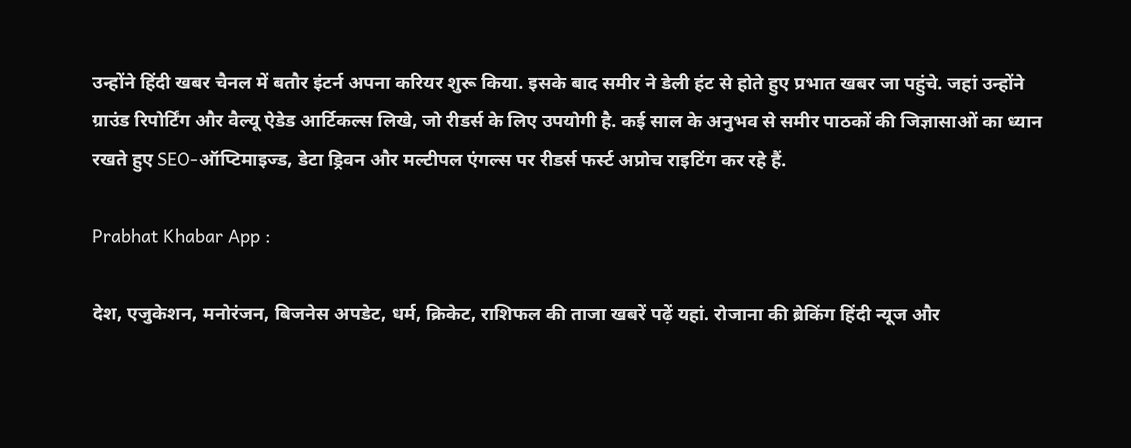उन्होंने हिंदी खबर चैनल में बतौर इंटर्न अपना करियर शुरू किया. इसके बाद समीर ने डेली हंट से होते हुए प्रभात खबर जा पहुंचे. जहां उन्होंने ग्राउंड रिपोर्टिंग और वैल्यू ऐडेड आर्टिकल्स लिखे, जो रीडर्स के लिए उपयोगी है. कई साल के अनुभव से समीर पाठकों की जिज्ञासाओं का ध्यान रखते हुए SEO-ऑप्टिमाइज्ड, डेटा ड्रिवन और मल्टीपल एंगल्स पर रीडर्स फर्स्ट अप्रोच राइटिंग कर रहे हैं.

Prabhat Khabar App :

देश, एजुकेशन, मनोरंजन, बिजनेस अपडेट, धर्म, क्रिकेट, राशिफल की ताजा खबरें पढ़ें यहां. रोजाना की ब्रेकिंग हिंदी न्यूज और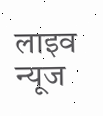लाइव न्यूज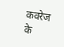कवरेज के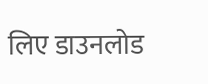लिए डाउनलोड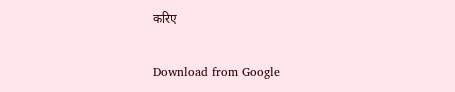करिए

Download from Google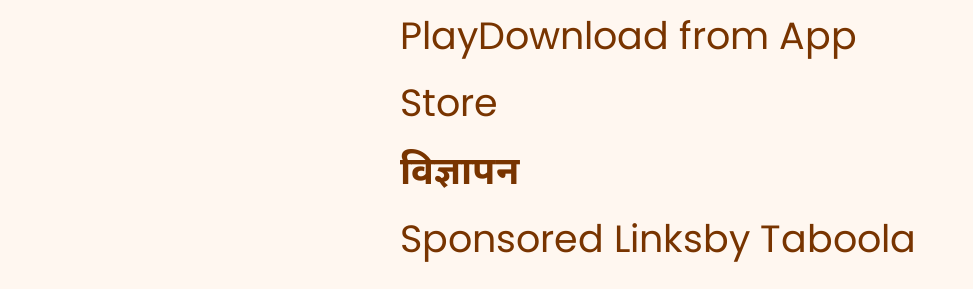PlayDownload from App Store
विज्ञापन
Sponsored Linksby Taboola